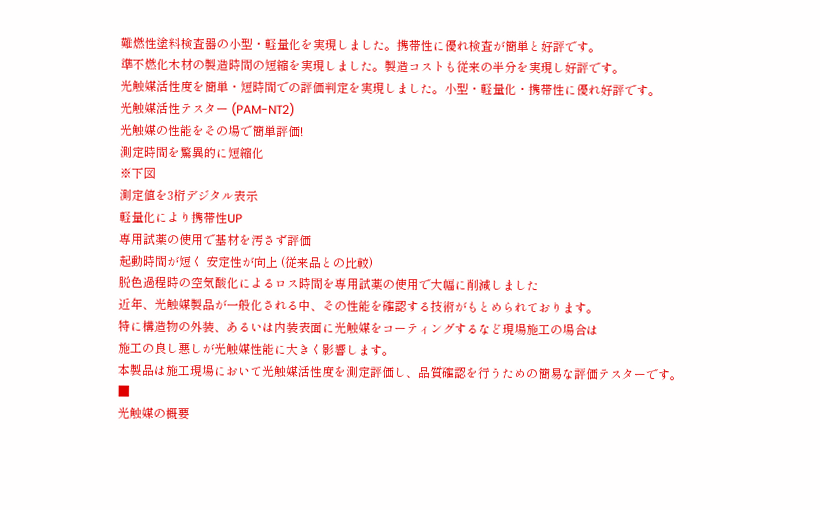難燃性塗料検査器の小型・軽量化を実現しました。携帯性に優れ検査が簡単と好評です。
準不燃化木材の製造時間の短縮を実現しました。製造コストも従来の半分を実現し好評です。
光触媒活性度を簡単・短時間での評価判定を実現しました。小型・軽量化・携帯性に優れ好評です。
光触媒活性テスター (PAM-NT2)
光触媒の性能をその場で簡単評価!
測定時間を驚異的に短縮化
※下図
測定値を3桁デジタル表示
軽量化により携帯性UP
専用試薬の使用で基材を汚さず評価
起動時間が短く 安定性が向上 (従来品との比較)
脱色過程時の空気酸化によるロス時間を専用試薬の使用で大幅に削減しました
近年、光触媒製品が一般化される中、その性能を確認する技術がもとめられております。
特に構造物の外装、あるいは内装表面に光触媒をコーティングするなど現場施工の場合は
施工の良し悪しが光触媒性能に大きく影響します。
本製品は施工現場において光触媒活性度を測定評価し、品質確認を行うための簡易な評価テスターです。
■
光触媒の概要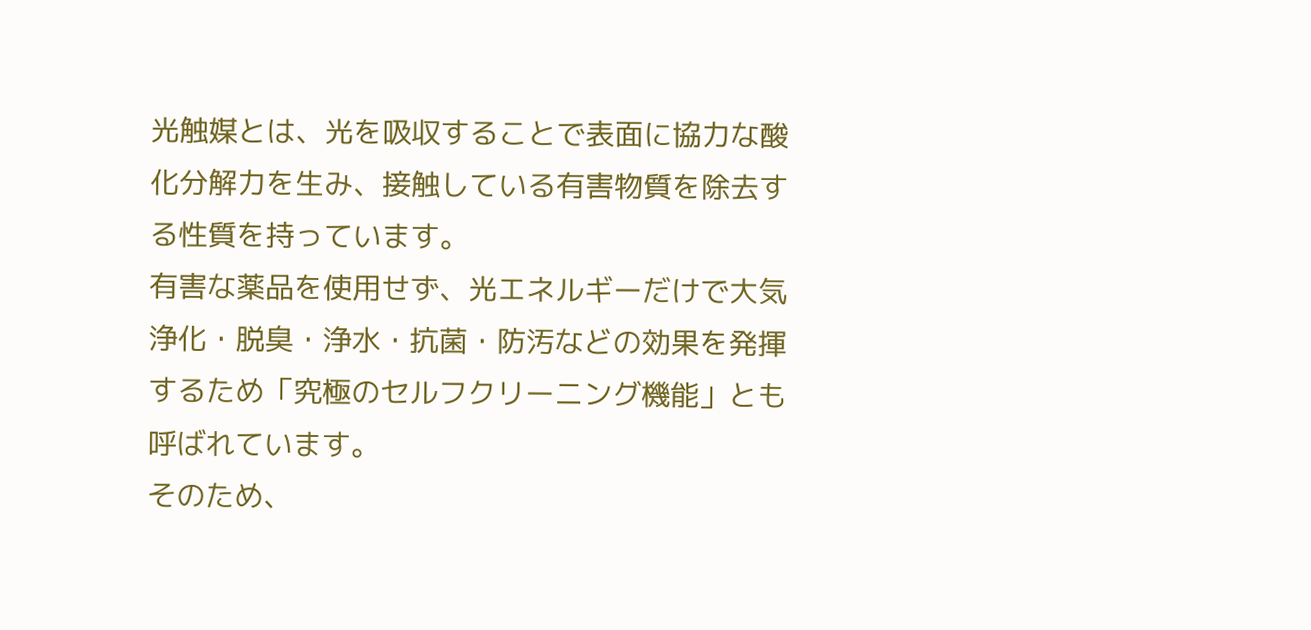光触媒とは、光を吸収することで表面に協力な酸化分解力を生み、接触している有害物質を除去する性質を持っています。
有害な薬品を使用せず、光エネルギーだけで大気浄化・脱臭・浄水・抗菌・防汚などの効果を発揮するため「究極のセルフクリーニング機能」とも呼ばれています。
そのため、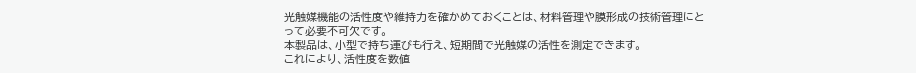光触媒機能の活性度や維持力を確かめておくことは、材料管理や膜形成の技術管理にとって必要不可欠です。
本製品は、小型で持ち運びも行え、短期間で光触媒の活性を測定できます。
これにより、活性度を数値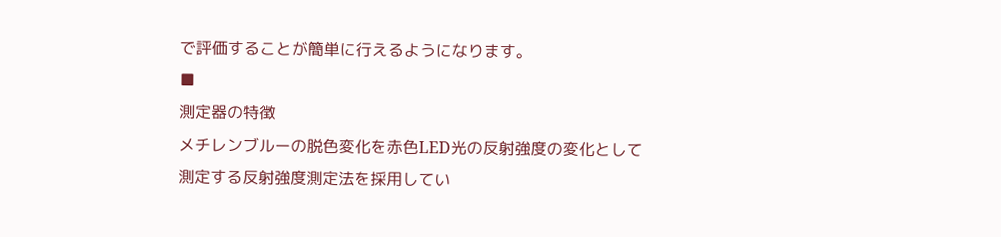で評価することが簡単に行えるようになります。
■
測定器の特徴
メチレンブルーの脱色変化を赤色LED光の反射強度の変化として
測定する反射強度測定法を採用してい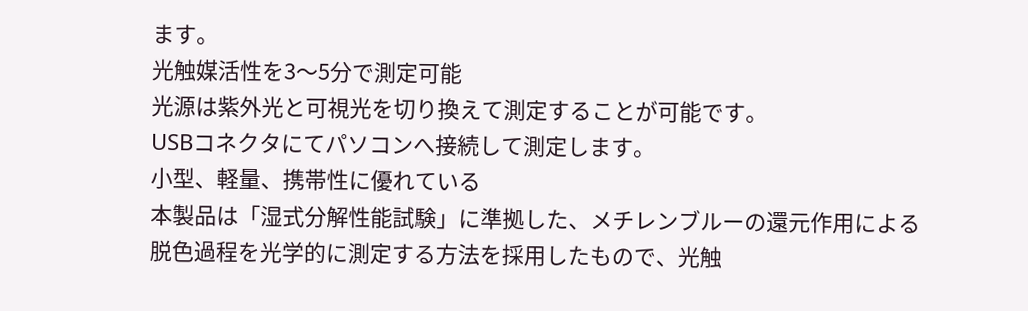ます。
光触媒活性を3〜5分で測定可能
光源は紫外光と可視光を切り換えて測定することが可能です。
USBコネクタにてパソコンへ接続して測定します。
小型、軽量、携帯性に優れている
本製品は「湿式分解性能試験」に準拠した、メチレンブルーの還元作用による
脱色過程を光学的に測定する方法を採用したもので、光触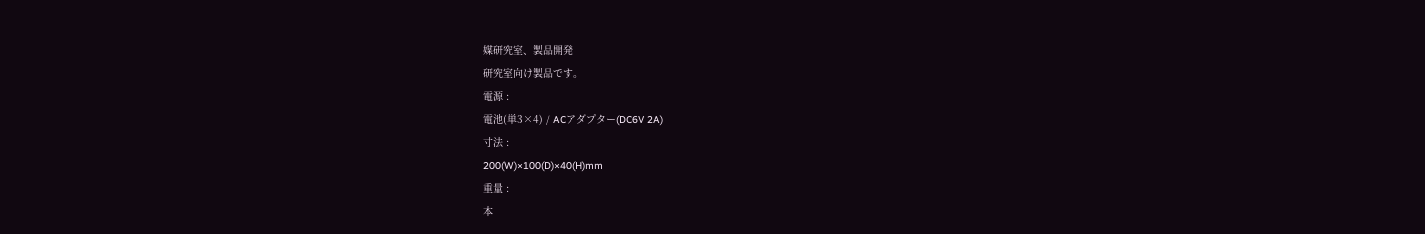媒研究室、製品開発
研究室向け製品です。
電源 :
電池(単3×4) / ACアダプター(DC6V 2A)
寸法 :
200(W)×100(D)×40(H)mm
重量 :
本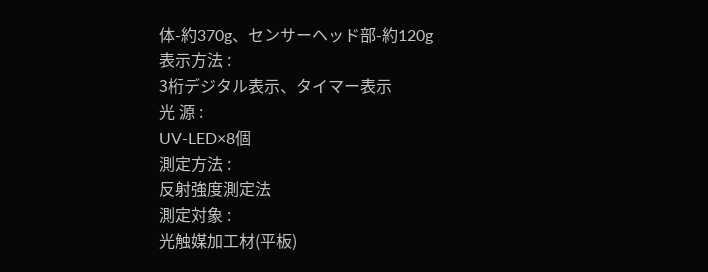体-約370g、センサーヘッド部-約120g
表示方法 :
3桁デジタル表示、タイマー表示
光 源 :
UV-LED×8個
測定方法 :
反射強度測定法
測定対象 :
光触媒加工材(平板)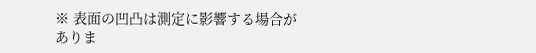※ 表面の凹凸は測定に影響する場合がありま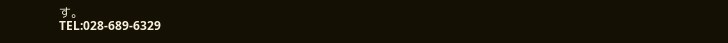す。
TEL:028-689-6329